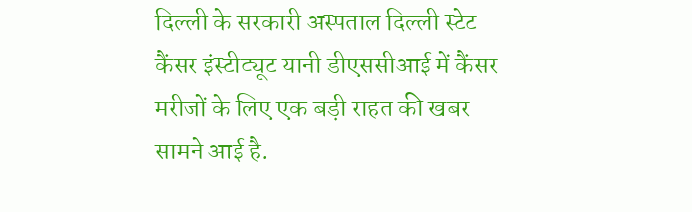दिल्ली के सरकारी अस्पताल दिल्ली स्टेट कैंसर इंस्टीट्यूट यानी डीएससीआई में कैंसर मरीजों के लिए एक बड़ी राहत की खबर सामने आई है.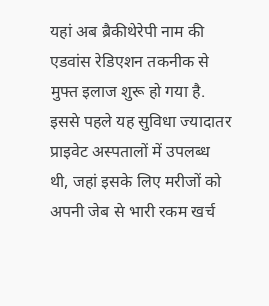यहां अब ब्रैकीथेरेपी नाम की एडवांस रेडिएशन तकनीक से मुफ्त इलाज शुरू हो गया है. इससे पहले यह सुविधा ज्यादातर प्राइवेट अस्पतालों में उपलब्ध थी, जहां इसके लिए मरीजों को अपनी जेब से भारी रकम खर्च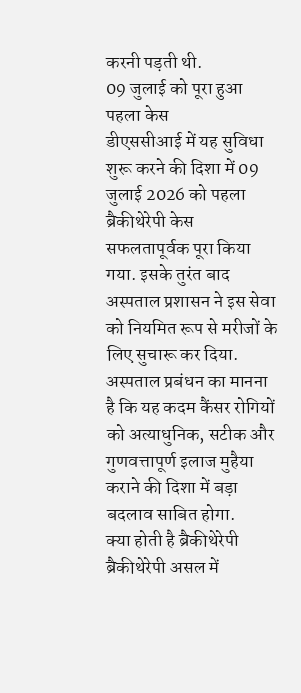करनी पड़ती थी.
09 जुलाई को पूरा हुआ पहला केस
डीएससीआई में यह सुविधा शुरू करने की दिशा में 09 जुलाई 2026 को पहला ब्रैकीथेरेपी केस सफलतापूर्वक पूरा किया गया. इसके तुरंत बाद अस्पताल प्रशासन ने इस सेवा को नियमित रूप से मरीजों के लिए सुचारू कर दिया. अस्पताल प्रबंधन का मानना है कि यह कदम कैंसर रोगियों को अत्याधुनिक, सटीक और गुणवत्तापूर्ण इलाज मुहैया कराने की दिशा में बड़ा बदलाव साबित होगा.
क्या होती है ब्रैकीथेरेपी
ब्रैकीथेरेपी असल में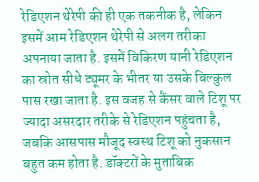रेडिएशन थेरेपी की ही एक तकनीक है, लेकिन इसमें आम रेडिएशन थेरेपी से अलग तरीका अपनाया जाता है. इसमें विकिरण यानी रेडिएशन का स्रोत सीधे ट्यूमर के भीतर या उसके बिल्कुल पास रखा जाता है. इस वजह से कैंसर वाले टिशू पर ज्यादा असरदार तरीके से रेडिएशन पहुंचता है, जबकि आसपास मौजूद स्वस्थ टिशू को नुकसान बहुत कम होता है. डॉक्टरों के मुताबिक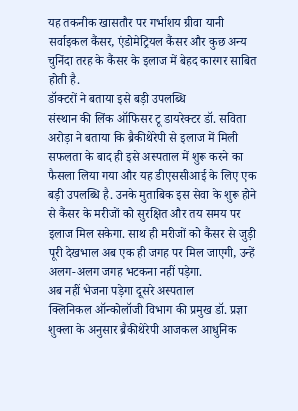यह तकनीक खासतौर पर गर्भाशय ग्रीवा यानी सर्वाइकल कैंसर, एंडोमेट्रियल कैंसर और कुछ अन्य चुनिंदा तरह के कैंसर के इलाज में बेहद कारगर साबित होती है.
डॉक्टरों ने बताया इसे बड़ी उपलब्धि
संस्थान की लिंक ऑफिसर टू डायरेक्टर डॉ. सविता अरोड़ा ने बताया कि ब्रैकीथेरेपी से इलाज में मिली सफलता के बाद ही इसे अस्पताल में शुरू करने का फैसला लिया गया और यह डीएससीआई के लिए एक बड़ी उपलब्धि है. उनके मुताबिक इस सेवा के शुरू होने से कैंसर के मरीजों को सुरक्षित और तय समय पर इलाज मिल सकेगा. साथ ही मरीजों को कैंसर से जुड़ी पूरी देखभाल अब एक ही जगह पर मिल जाएगी, उन्हें अलग-अलग जगह भटकना नहीं पड़ेगा.
अब नहीं भेजना पड़ेगा दूसरे अस्पताल
क्लिनिकल ऑन्कोलॉजी विभाग की प्रमुख डॉ. प्रज्ञा शुक्ला के अनुसार ब्रैकीथेरेपी आजकल आधुनिक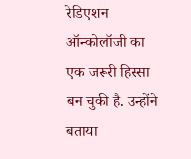रेडिएशन ऑन्कोलॉजी का एक जरूरी हिस्सा बन चुकी है. उन्होंने बताया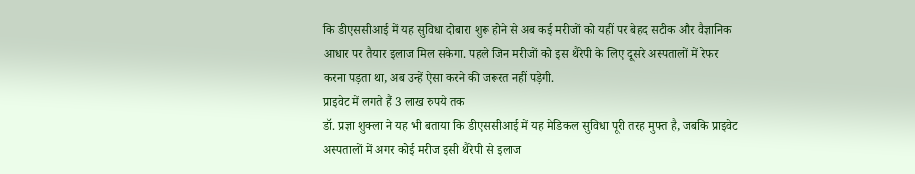कि डीएससीआई में यह सुविधा दोबारा शुरू होने से अब कई मरीजों को यहीं पर बेहद सटीक और वैज्ञानिक आधार पर तैयार इलाज मिल सकेगा. पहले जिन मरीजों को इस थैरेपी के लिए दूसरे अस्पतालों में रेफर करना पड़ता था, अब उन्हें ऐसा करने की जरूरत नहीं पड़ेगी.
प्राइवेट में लगते हैं 3 लाख रुपये तक
डॉ. प्रज्ञा शुक्ला ने यह भी बताया कि डीएससीआई में यह मेडिकल सुविधा पूरी तरह मुफ्त है, जबकि प्राइवेट अस्पतालों में अगर कोई मरीज इसी थैरेपी से इलाज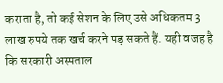कराता है, तो कई सेशन के लिए उसे अधिकतम 3 लाख रुपये तक खर्च करने पड़ सकते हैं. यही वजह है कि सरकारी अस्पताल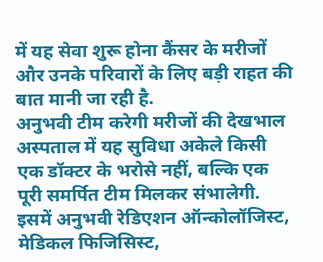में यह सेवा शुरू होना कैंसर के मरीजों और उनके परिवारों के लिए बड़ी राहत की बात मानी जा रही है.
अनुभवी टीम करेगी मरीजों की देखभाल
अस्पताल में यह सुविधा अकेले किसी एक डॉक्टर के भरोसे नहीं, बल्कि एक पूरी समर्पित टीम मिलकर संभालेगी. इसमें अनुभवी रेडिएशन ऑन्कोलॉजिस्ट, मेडिकल फिजिसिस्ट,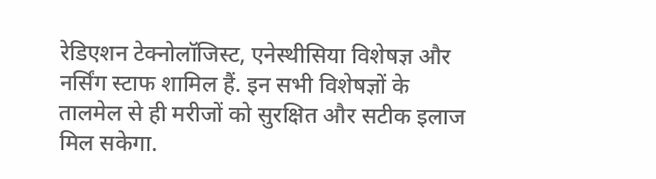रेडिएशन टेक्नोलॉजिस्ट, एनेस्थीसिया विशेषज्ञ और नर्सिंग स्टाफ शामिल हैं. इन सभी विशेषज्ञों के तालमेल से ही मरीजों को सुरक्षित और सटीक इलाज मिल सकेगा.